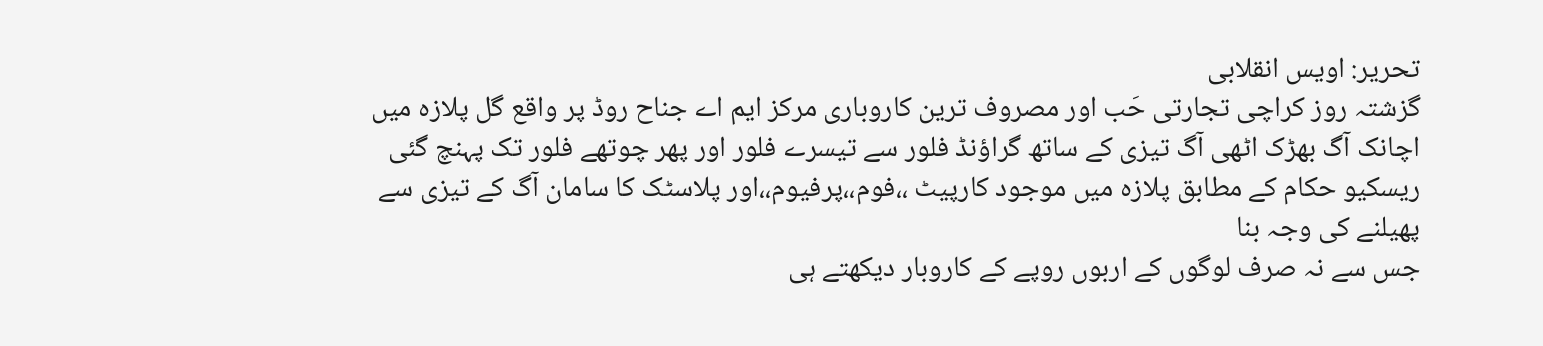تحریر: اویس انقلابی
گزشتہ روز کراچی تجارتی حَب اور مصروف ترین کاروباری مرکز ایم اے جناح روڈ پر واقع گل پلازہ میں اچانک آگ بھڑک اٹھی آگ تیزی کے ساتھ گراؤنڈ فلور سے تیسرے فلور اور پھر چوتھے فلور تک پہنچ گئی ریسکیو حکام کے مطابق پلازہ میں موجود کارپیٹ ،،فوم،،پرفیوم،،اور پلاسٹک کا سامان آگ کے تیزی سے پھیلنے کی وجہ بنا
جس سے نہ صرف لوگوں کے اربوں روپے کے کاروبار دیکھتے ہی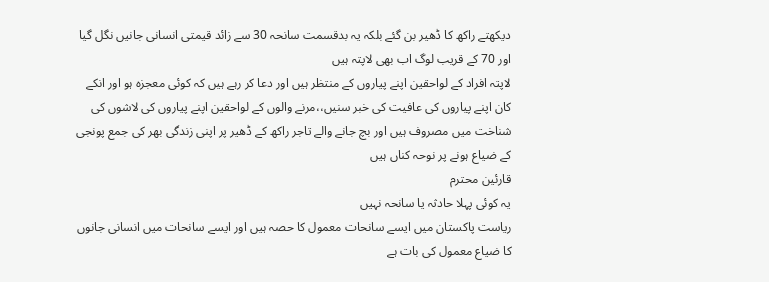دیکھتے راکھ کا ڈھیر بن گئے بلکہ یہ بدقسمت سانحہ 30 سے زائد قیمتی انسانی جانیں نگل گیا
اور 70 کے قریب لوگ اب بھی لاپتہ ہیں
لاپتہ افراد کے لواحقین اپنے پیاروں کے منتظر ہیں اور دعا کر رہے ہیں کہ کوئی معجزہ ہو اور انکے کان اپنے پیاروں کی عافیت کی خبر سنیں،،مرنے والوں کے لواحقین اپنے پیاروں کی لاشوں کی شناخت میں مصروف ہیں اور بچ جانے والے تاجر راکھ کے ڈھیر پر اپنی زندگی بھر کی جمع پونجی کے ضیاع ہونے پر نوحہ کناں ہیں
قارئین محترم
یہ کوئی پہلا حادثہ یا سانحہ نہیں
ریاست پاکستان میں ایسے سانحات معمول کا حصہ ہیں اور ایسے سانحات میں انسانی جانوں کا ضیاع معمول کی بات ہے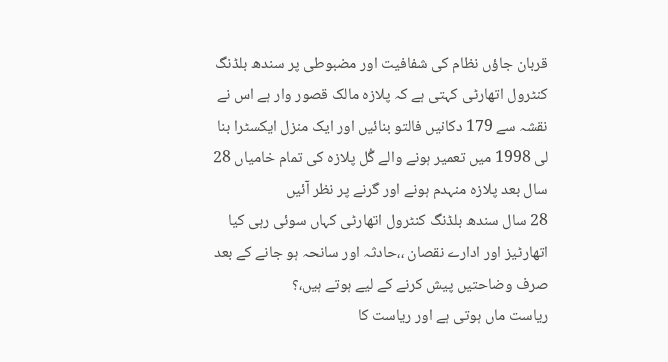قربان جاؤں نظام کی شفافیت اور مضبوطی پر سندھ بلڈنگ کنٹرول اتھارٹی کہتی ہے کہ پلازہ مالک قصور وار ہے اس نے نقشہ سے 179 دکانیں فالتو بنائیں اور ایک منزل ایکسٹرا بنا لی 1998 میں تعمیر ہونے والے گُل پلازہ کی تمام خامیاں 28 سال بعد پلازہ منہدم ہونے اور گرنے پر نظر آئیں
28 سال سندھ بلڈنگ کنٹرول اتھارٹی کہاں سوئی رہی کیا اتھارٹیز اور ادارے نقصان ،،حادثہ اور سانحہ ہو جانے کے بعد صرف وضاحتیں پیش کرنے کے لیے ہوتے ہیں،؟
ریاست ماں ہوتی ہے اور ریاست کا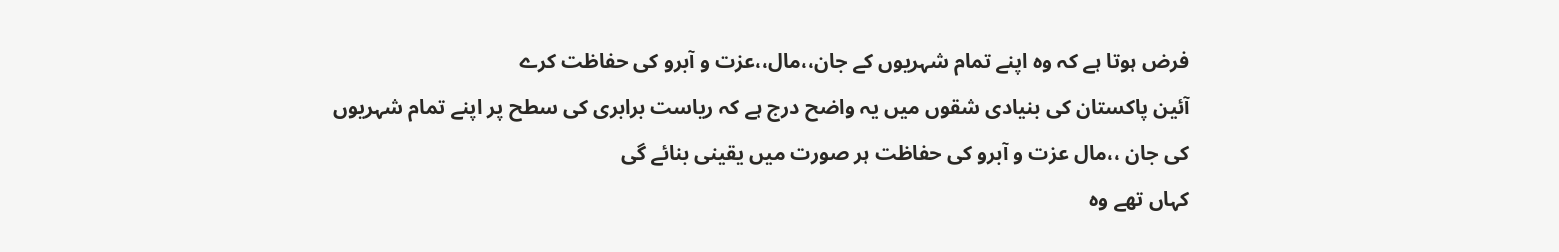فرض ہوتا ہے کہ وہ اپنے تمام شہریوں کے جان،،مال،،عزت و آبرو کی حفاظت کرے
آئین پاکستان کی بنیادی شقوں میں یہ واضح درج ہے کہ ریاست برابری کی سطح پر اپنے تمام شہریوں کی جان ،،مال عزت و آبرو کی حفاظت ہر صورت میں یقینی بنائے گی
کہاں تھے وہ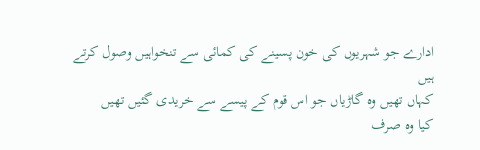ادارے جو شہریوں کی خون پسینے کی کمائی سے تنخواہیں وصول کرتے ہیں
کہاں تھیں وہ گاڑیاں جو اس قوم کے پیسے سے خریدی گئیں تھیں
کیا وہ صرف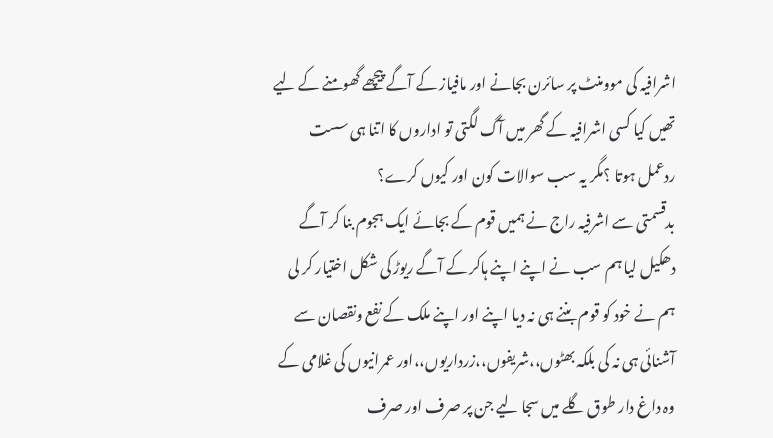اشرافیہ کی موومنٹ پر سائرن بجانے اور مافیاز کے آگے پیچھے گھومنے کے لیے تھیں کیا کسی اشرافیہ کے گھر میں آگ لگتی تو اداروں کا اتنا ہی سست ردعمل ہوتا ؟مگر یہ سب سوالات کون اور کیوں کرے؟
بدقسمتی سے اشرفیہ راج نے ہمیں قوم کے بجائے ایک ہجوم بنا کر آگے دھکیل لیا ہم سب نے اپنے اپنے ہاکر کے آگے ریوڑ کی شکل اختیار کر لی
ہم نے خود کو قوم بننے ہی نہ دیا اپنے اور اپنے ملک کے نفع ونقصان سے آشنائی ہی نہ کی بلکہ بھٹوں،،شریفوں،،زرداریوں،،اور عمرانیوں کی غلامی کے وہ داغ دار طوق گلے میں سجا لیے جن پر صرف اور صرف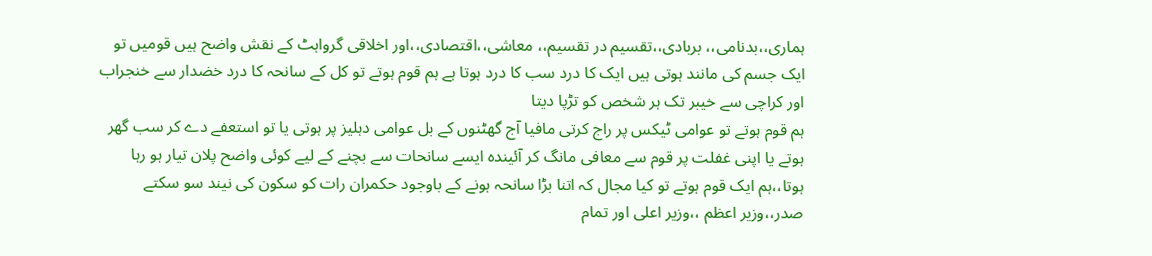ہماری،،بدنامی،، بربادی،،تقسیم در تقسیم،، معاشی،،اقتصادی،،اور اخلاقی گرواہٹ کے نقش واضح ہیں قومیں تو ایک جسم کی مانند ہوتی ہیں ایک کا درد سب کا درد ہوتا ہے ہم قوم ہوتے تو کل کے سانحہ کا درد خضدار سے خنجراب اور کراچی سے خیبر تک ہر شخص کو تڑپا دیتا
ہم قوم ہوتے تو عوامی ٹیکس پر راج کرتی مافیا آج گھٹنوں کے بل عوامی دہلیز پر ہوتی یا تو استعفے دے کر سب گھر ہوتے یا اپنی غفلت پر قوم سے معافی مانگ کر آئیندہ ایسے سانحات سے بچنے کے لیے کوئی واضح پلان تیار ہو رہا ہوتا،،ہم ایک قوم ہوتے تو کیا مجال کہ اتنا بڑا سانحہ ہونے کے باوجود حکمران رات کو سکون کی نیند سو سکتے
صدر،،وزیر اعظم ،،وزیر اعلی اور تمام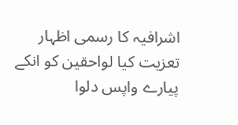اشرافیہ کا رسمی اظہار تعزیت کیا لواحقین کو انکے پیارے واپس دلوا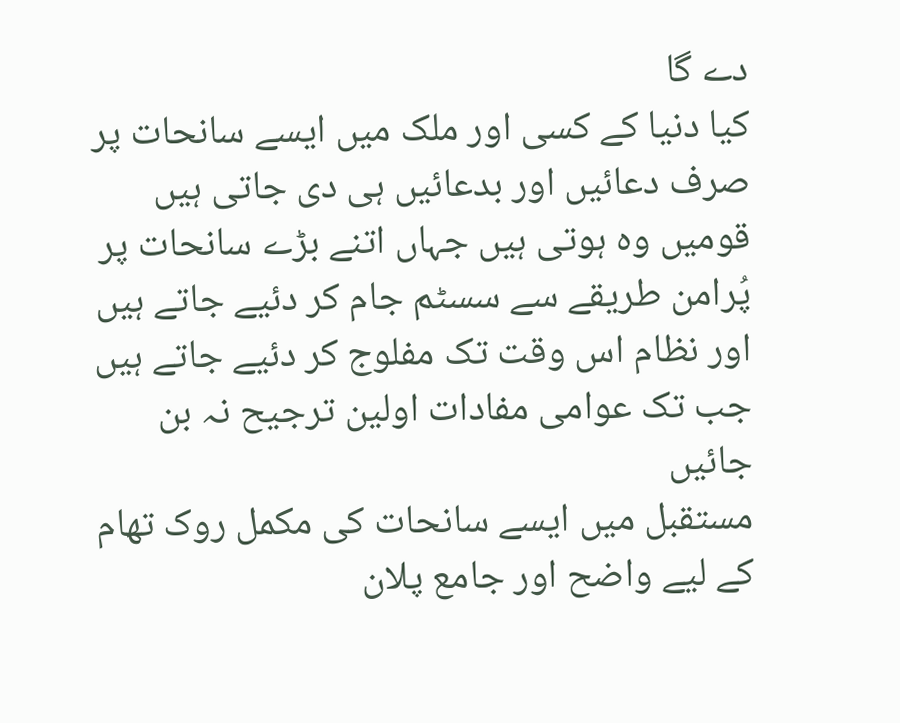دے گا
کیا دنیا کے کسی اور ملک میں ایسے سانحات پر صرف دعائیں اور بدعائیں ہی دی جاتی ہیں
قومیں وہ ہوتی ہیں جہاں اتنے بڑے سانحات پر پُرامن طریقے سے سسٹم جام کر دئیے جاتے ہیں اور نظام اس وقت تک مفلوج کر دئیے جاتے ہیں جب تک عوامی مفادات اولین ترجیح نہ بن جائیں
مستقبل میں ایسے سانحات کی مکمل روک تھام کے لیے واضح اور جامع پلان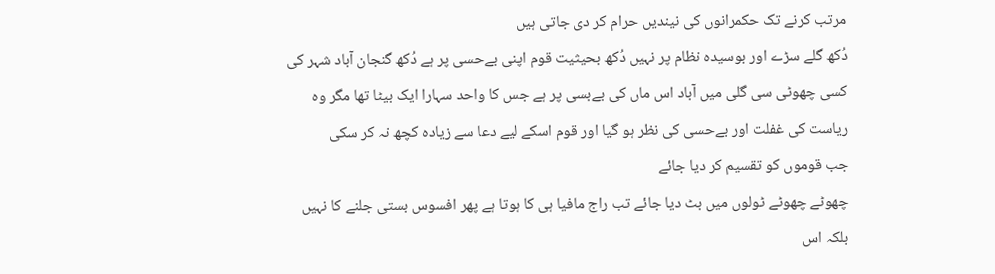مرتب کرنے تک حکمرانوں کی نیندیں حرام کر دی جاتی ہیں
دُکھ گلے سڑے اور بوسیدہ نظام پر نہیں دُکھ بحیثیت قوم اپنی بےحسی پر ہے دُکھ گنجان آباد شہر کی کسی چھوٹی سی گلی میں آباد اس ماں کی بےبسی پر ہے جس کا واحد سہارا ایک بیٹا تھا مگر وہ ریاست کی غفلت اور بےحسی کی نظر ہو گیا اور قوم اسکے لیے دعا سے زیادہ کچھ نہ کر سکی
جب قوموں کو تقسیم کر دیا جائے
چھوٹے چھوٹے ٹولوں میں بٹ دیا جائے تب راج مافیا ہی کا ہوتا ہے پھر افسوس بستی جلنے کا نہیں بلکہ اس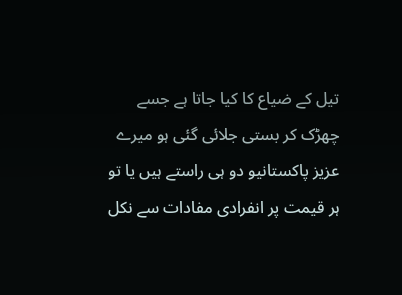تیل کے ضیاع کا کیا جاتا ہے جسے چھڑک کر بستی جلائی گئی ہو میرے عزیز پاکستانیو دو ہی راستے ہیں یا تو ہر قیمت پر انفرادی مفادات سے نکل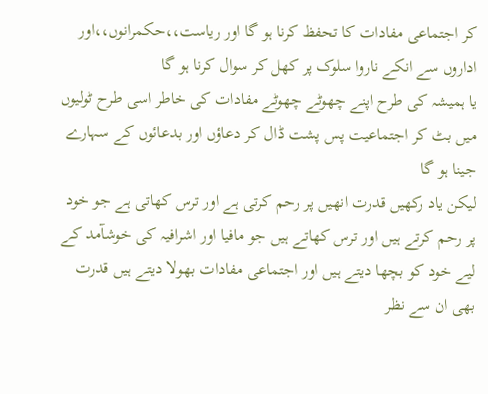کر اجتماعی مفادات کا تحفظ کرنا ہو گا اور ریاست،،حکمرانوں،،اور اداروں سے انکے ناروا سلوک پر کھل کر سوال کرنا ہو گا
یا ہمیشہ کی طرح اپنے چھوٹے چھوٹے مفادات کی خاطر اسی طرح ٹولیوں میں بٹ کر اجتماعیت پس پشت ڈال کر دعاؤں اور بدعائوں کے سہارے جینا ہو گا
لیکن یاد رکھیں قدرت انھیں پر رحم کرتی ہے اور ترس کھاتی ہے جو خود پر رحم کرتے ہیں اور ترس کھاتے ہیں جو مافیا اور اشرافیہ کی خوشآمد کے لیے خود کو بچھا دیتے ہیں اور اجتماعی مفادات بھولا دیتے ہیں قدرت بھی ان سے نظر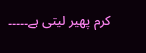کرم پھیر لیتی ہے۔۔۔۔۔